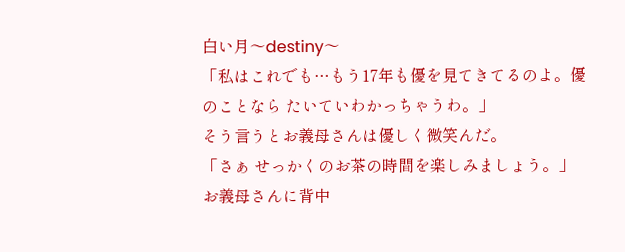白い月〜destiny〜
「私はこれでも…もう17年も優を見てきてるのよ。優のことなら たいていわかっちゃうわ。」
そう言うとお義母さんは優しく微笑んだ。
「さぁ せっかくのお茶の時間を楽しみましょう。」
お義母さんに背中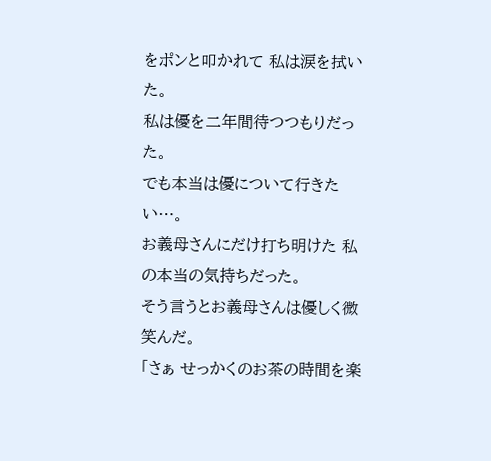をポンと叩かれて 私は涙を拭いた。
私は優を二年間待つつもりだった。
でも本当は優について行きたい…。
お義母さんにだけ打ち明けた 私の本当の気持ちだった。
そう言うとお義母さんは優しく微笑んだ。
「さぁ せっかくのお茶の時間を楽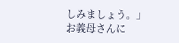しみましょう。」
お義母さんに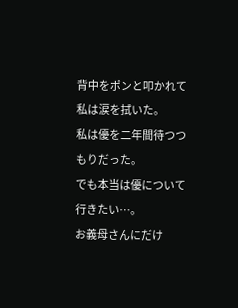背中をポンと叩かれて 私は涙を拭いた。
私は優を二年間待つつもりだった。
でも本当は優について行きたい…。
お義母さんにだけ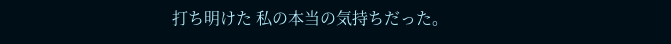打ち明けた 私の本当の気持ちだった。